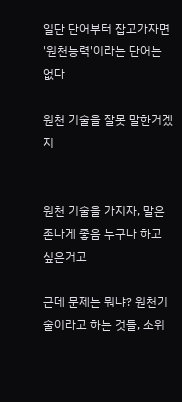일단 단어부터 잡고가자면 '원천능력'이라는 단어는 없다

원천 기술을 잘못 말한거겠지


원천 기술을 가지자, 말은 존나게 좋음 누구나 하고 싶은거고

근데 문제는 뭐냐? 원천기술이라고 하는 것들, 소위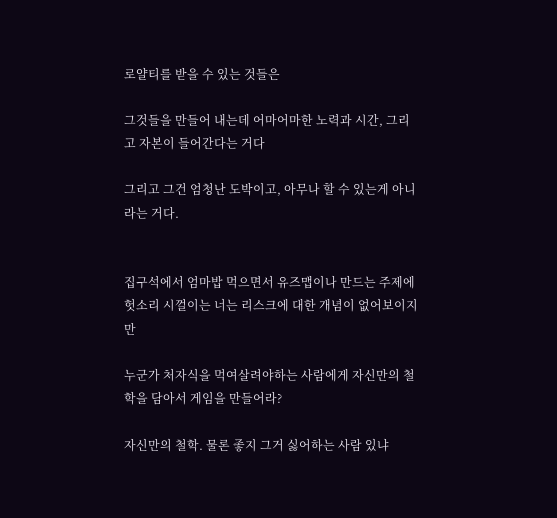로얄티를 받을 수 있는 것들은

그것들을 만들어 내는데 어마어마한 노력과 시간, 그리고 자본이 들어간다는 거다

그리고 그건 엄청난 도박이고, 아무나 할 수 있는게 아니라는 거다.


집구석에서 엄마밥 먹으면서 유즈맵이나 만드는 주제에 헛소리 시껄이는 너는 리스크에 대한 개념이 없어보이지만

누군가 처자식을 먹여살려야하는 사람에게 자신만의 철학을 담아서 게임을 만들어라?

자신만의 철학. 물론 좋지 그거 싫어하는 사람 있냐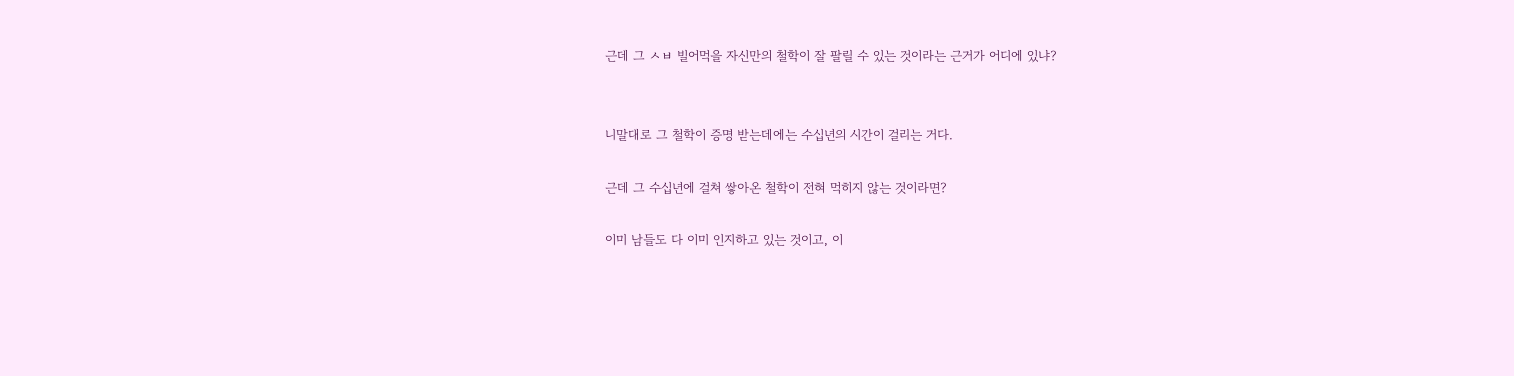근데 그 ㅅㅂ 빌어먹을 자신만의 철학이 잘 팔릴 수 있는 것이라는 근거가 어디에 있냐?


니말대로 그 철학이 증명 받는데에는 수십년의 시간이 걸리는 거다.

근데 그 수십년에 걸쳐 쌓아온 철학이 전혀 먹히지 않는 것이라면?

이미 남들도 다 이미 인지하고 있는 것이고, 이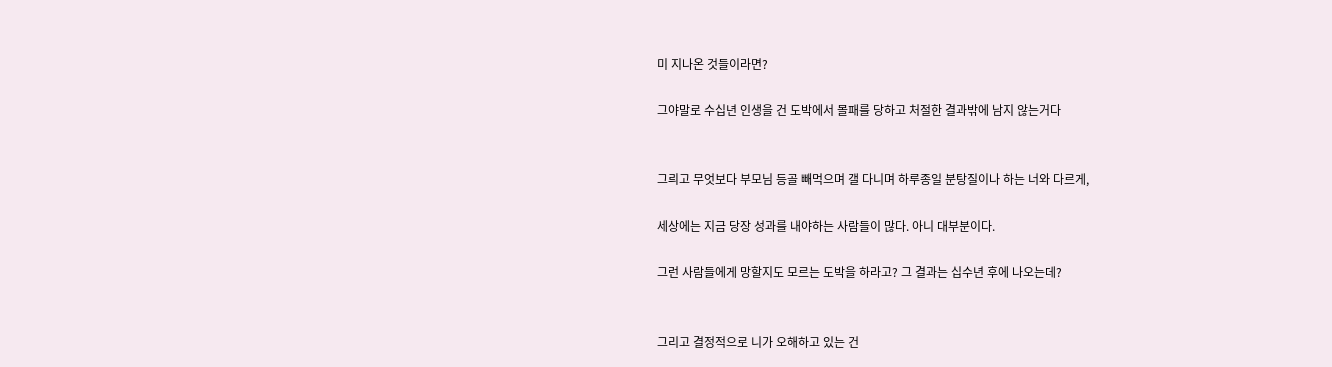미 지나온 것들이라면?

그야말로 수십년 인생을 건 도박에서 몰패를 당하고 처절한 결과밖에 남지 않는거다


그릐고 무엇보다 부모님 등골 빼먹으며 갤 다니며 하루종일 분탕질이나 하는 너와 다르게,

세상에는 지금 당장 성과를 내야하는 사람들이 많다. 아니 대부분이다.

그런 사람들에게 망할지도 모르는 도박을 하라고? 그 결과는 십수년 후에 나오는데?


그리고 결정적으로 니가 오해하고 있는 건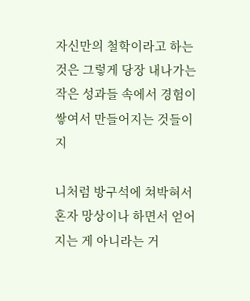자신만의 철학이라고 하는 것은 그렇게 당장 내나가는 작은 성과들 속에서 경험이 쌓여서 만들어지는 것들이지

니처럼 방구석에 쳐박혀서 혼자 망상이나 하면서 얻어지는 게 아니라는 거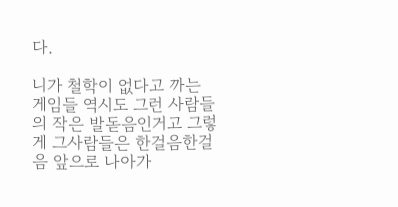다.

니가 철학이 없다고 까는 게임들 역시도 그런 사람들의 작은 발돋음인거고 그렇게 그사람들은 한걸음한걸음 앞으로 나아가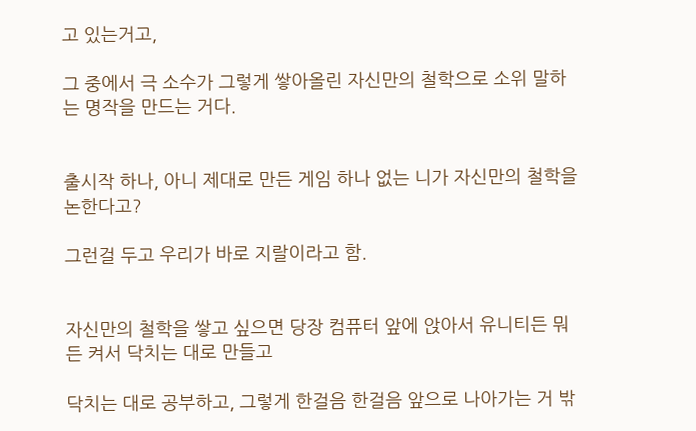고 있는거고,

그 중에서 극 소수가 그렇게 쌓아올린 자신만의 철학으로 소위 말하는 명작을 만드는 거다.


출시작 하나, 아니 제대로 만든 게임 하나 없는 니가 자신만의 철학을 논한다고?

그런걸 두고 우리가 바로 지랄이라고 함.


자신만의 철학을 쌓고 싶으면 당장 컴퓨터 앞에 앉아서 유니티든 뭐든 켜서 닥치는 대로 만들고

닥치는 대로 공부하고, 그렇게 한걸음 한걸음 앞으로 나아가는 거 밖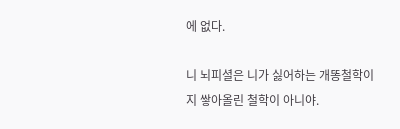에 없다.

니 뇌피셜은 니가 싫어하는 개똥철학이지 쌓아올린 철학이 아니야.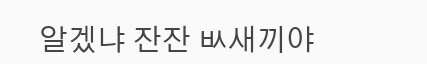알겠냐 잔잔 ㅄ새끼야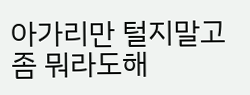아가리만 털지말고 좀 뭐라도해